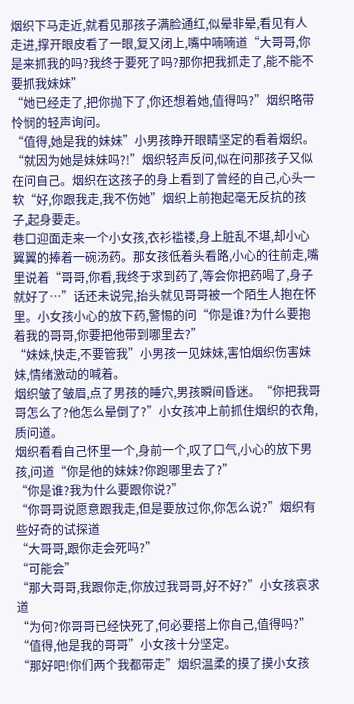烟织下马走近,就看见那孩子满脸通红,似晕非晕,看见有人走进,撑开眼皮看了一眼,复又闭上,嘴中喃喃道“大哥哥,你是来抓我的吗?我终于要死了吗?那你把我抓走了,能不能不要抓我妹妹”
“她已经走了,把你抛下了,你还想着她,值得吗?”烟织略带怜悯的轻声询问。
“值得,她是我的妹妹”小男孩睁开眼睛坚定的看着烟织。
“就因为她是妹妹吗?!”烟织轻声反问,似在问那孩子又似在问自己。烟织在这孩子的身上看到了曾经的自己,心头一软“好,你跟我走,我不伤她”烟织上前抱起毫无反抗的孩子,起身要走。
巷口迎面走来一个小女孩,衣衫褴褛,身上脏乱不堪,却小心翼翼的捧着一碗汤药。那女孩低着头看路,小心的往前走,嘴里说着“哥哥,你看,我终于求到药了,等会你把药喝了,身子就好了…”话还未说完,抬头就见哥哥被一个陌生人抱在怀里。小女孩小心的放下药,警惕的问“你是谁?为什么要抱着我的哥哥,你要把他带到哪里去?”
“妹妹,快走,不要管我”小男孩一见妹妹,害怕烟织伤害妹妹,情绪激动的喊着。
烟织皱了皱眉,点了男孩的睡穴,男孩瞬间昏迷。“你把我哥哥怎么了?他怎么晕倒了?”小女孩冲上前抓住烟织的衣角,质问道。
烟织看看自己怀里一个,身前一个,叹了口气,小心的放下男孩,问道“你是他的妹妹?你跑哪里去了?”
“你是谁?我为什么要跟你说?”
“你哥哥说愿意跟我走,但是要放过你,你怎么说?”烟织有些好奇的试探道
“大哥哥,跟你走会死吗?”
“可能会”
“那大哥哥,我跟你走,你放过我哥哥,好不好?”小女孩哀求道
“为何?你哥哥已经快死了,何必要搭上你自己,值得吗?”
“值得,他是我的哥哥”小女孩十分坚定。
“那好吧!你们两个我都带走”烟织温柔的摸了摸小女孩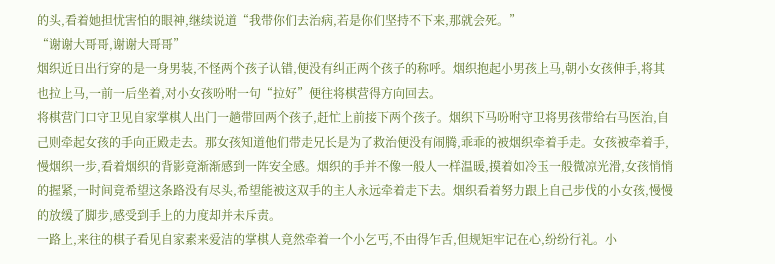的头,看着她担忧害怕的眼神,继续说道“我带你们去治病,若是你们坚持不下来,那就会死。”
“谢谢大哥哥,谢谢大哥哥”
烟织近日出行穿的是一身男装,不怪两个孩子认错,便没有纠正两个孩子的称呼。烟织抱起小男孩上马,朝小女孩伸手,将其也拉上马,一前一后坐着,对小女孩吩咐一句“拉好”便往将棋营得方向回去。
将棋营门口守卫见自家掌棋人出门一趟带回两个孩子,赶忙上前接下两个孩子。烟织下马吩咐守卫将男孩带给右马医治,自己则牵起女孩的手向正殿走去。那女孩知道他们带走兄长是为了救治便没有闹腾,乖乖的被烟织牵着手走。女孩被牵着手,慢烟织一步,看着烟织的背影竟渐渐感到一阵安全感。烟织的手并不像一般人一样温暖,摸着如冷玉一般微凉光滑,女孩悄悄的握紧,一时间竟希望这条路没有尽头,希望能被这双手的主人永远牵着走下去。烟织看着努力跟上自己步伐的小女孩,慢慢的放缓了脚步,感受到手上的力度却并未斥责。
一路上,来往的棋子看见自家素来爱洁的掌棋人竟然牵着一个小乞丐,不由得乍舌,但规矩牢记在心,纷纷行礼。小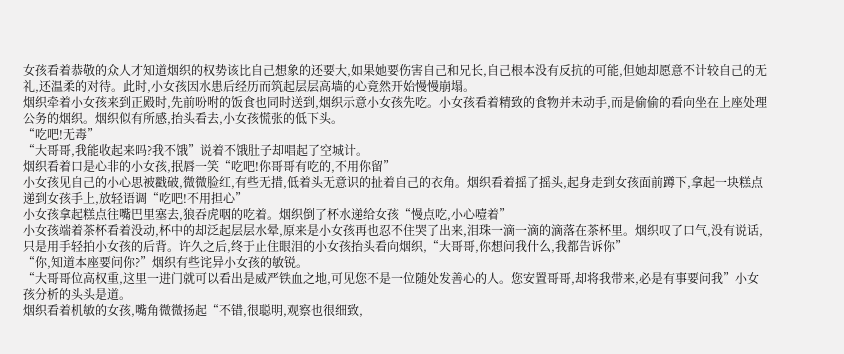女孩看着恭敬的众人才知道烟织的权势该比自己想象的还要大,如果她要伤害自己和兄长,自己根本没有反抗的可能,但她却愿意不计较自己的无礼,还温柔的对待。此时,小女孩因水患后经历而筑起层层高墙的心竟然开始慢慢崩塌。
烟织牵着小女孩来到正殿时,先前吩咐的饭食也同时送到,烟织示意小女孩先吃。小女孩看着精致的食物并未动手,而是偷偷的看向坐在上座处理公务的烟织。烟织似有所感,抬头看去,小女孩慌张的低下头。
“吃吧!无毒”
“大哥哥,我能收起来吗?我不饿”说着不饿肚子却唱起了空城计。
烟织看着口是心非的小女孩,抿唇一笑“吃吧!你哥哥有吃的,不用你留”
小女孩见自己的小心思被戳破,微微脸红,有些无措,低着头无意识的扯着自己的衣角。烟织看着摇了摇头,起身走到女孩面前蹲下,拿起一块糕点递到女孩手上,放轻语调“吃吧!不用担心”
小女孩拿起糕点往嘴巴里塞去,狼吞虎咽的吃着。烟织倒了杯水递给女孩“慢点吃,小心噎着”
小女孩端着茶杯看着没动,杯中的却泛起层层水晕,原来是小女孩再也忍不住哭了出来,泪珠一滴一滴的滴落在茶杯里。烟织叹了口气,没有说话,只是用手轻拍小女孩的后背。许久之后,终于止住眼泪的小女孩抬头看向烟织,“大哥哥,你想问我什么,我都告诉你”
“你,知道本座要问你?”烟织有些诧异小女孩的敏锐。
“大哥哥位高权重,这里一进门就可以看出是威严铁血之地,可见您不是一位随处发善心的人。您安置哥哥,却将我带来,必是有事要问我”小女孩分析的头头是道。
烟织看着机敏的女孩,嘴角微微扬起“不错,很聪明,观察也很细致,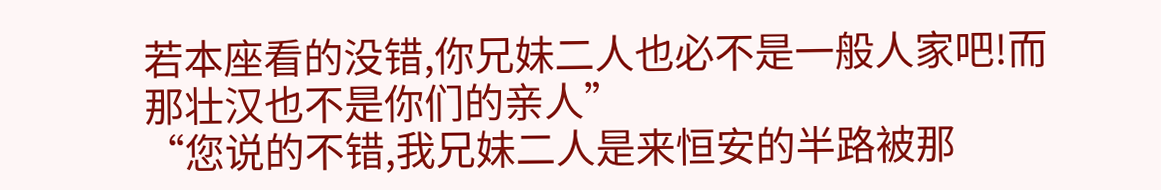若本座看的没错,你兄妹二人也必不是一般人家吧!而那壮汉也不是你们的亲人”
“您说的不错,我兄妹二人是来恒安的半路被那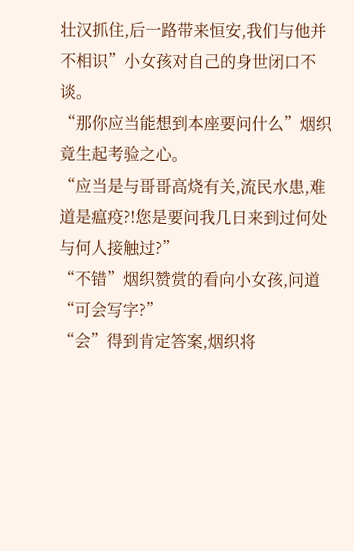壮汉抓住,后一路带来恒安,我们与他并不相识”小女孩对自己的身世闭口不谈。
“那你应当能想到本座要问什么”烟织竟生起考验之心。
“应当是与哥哥高烧有关,流民水患,难道是瘟疫?!您是要问我几日来到过何处与何人接触过?”
“不错”烟织赞赏的看向小女孩,问道“可会写字?”
“会”得到肯定答案,烟织将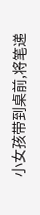小女孩带到桌前,将笔递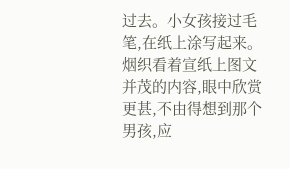过去。小女孩接过毛笔,在纸上涂写起来。烟织看着宣纸上图文并茂的内容,眼中欣赏更甚,不由得想到那个男孩,应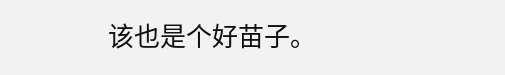该也是个好苗子。